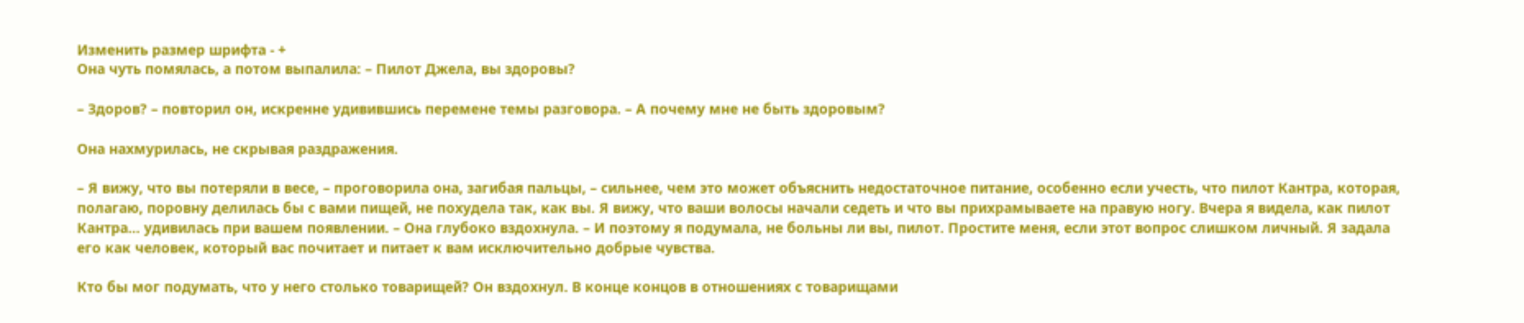Изменить размер шрифта - +
Она чуть помялась, а потом выпалила: – Пилот Джела, вы здоровы?

– Здоров? – повторил он, искренне удивившись перемене темы разговора. – А почему мне не быть здоровым?

Она нахмурилась, не скрывая раздражения.

– Я вижу, что вы потеряли в весе, – проговорила она, загибая пальцы, – сильнее, чем это может объяснить недостаточное питание, особенно если учесть, что пилот Кантра, которая, полагаю, поровну делилась бы с вами пищей, не похудела так, как вы. Я вижу, что ваши волосы начали седеть и что вы прихрамываете на правую ногу. Вчера я видела, как пилот Кантра… удивилась при вашем появлении. – Она глубоко вздохнула. – И поэтому я подумала, не больны ли вы, пилот. Простите меня, если этот вопрос слишком личный. Я задала его как человек, который вас почитает и питает к вам исключительно добрые чувства.

Кто бы мог подумать, что у него столько товарищей? Он вздохнул. В конце концов в отношениях с товарищами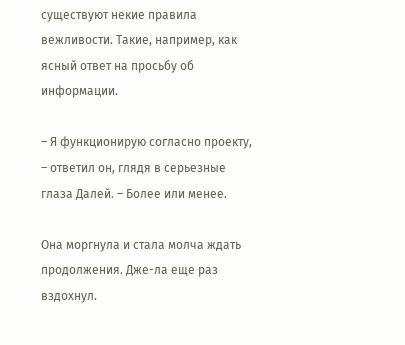существуют некие правила вежливости. Такие, например, как ясный ответ на просьбу об информации.

– Я функционирую согласно проекту, – ответил он, глядя в серьезные глаза Далей. – Более или менее.

Она моргнула и стала молча ждать продолжения. Дже-ла еще раз вздохнул.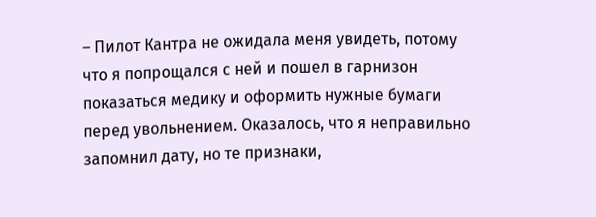– Пилот Кантра не ожидала меня увидеть, потому что я попрощался с ней и пошел в гарнизон показаться медику и оформить нужные бумаги перед увольнением. Оказалось, что я неправильно запомнил дату, но те признаки,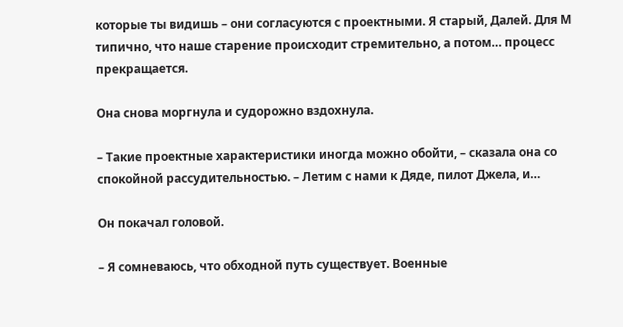которые ты видишь – они согласуются с проектными. Я старый, Далей. Для М типично, что наше старение происходит стремительно, а потом… процесс прекращается.

Она снова моргнула и судорожно вздохнула.

– Такие проектные характеристики иногда можно обойти, – сказала она со спокойной рассудительностью. – Летим с нами к Дяде, пилот Джела, и…

Он покачал головой.

– Я сомневаюсь, что обходной путь существует. Военные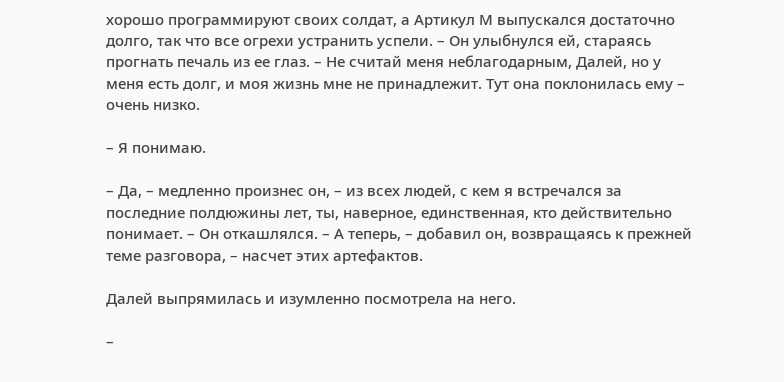хорошо программируют своих солдат, а Артикул М выпускался достаточно долго, так что все огрехи устранить успели. – Он улыбнулся ей, стараясь прогнать печаль из ее глаз. – Не считай меня неблагодарным, Далей, но у меня есть долг, и моя жизнь мне не принадлежит. Тут она поклонилась ему – очень низко.

– Я понимаю.

– Да, – медленно произнес он, – из всех людей, с кем я встречался за последние полдюжины лет, ты, наверное, единственная, кто действительно понимает. – Он откашлялся. – А теперь, – добавил он, возвращаясь к прежней теме разговора, – насчет этих артефактов.

Далей выпрямилась и изумленно посмотрела на него.

–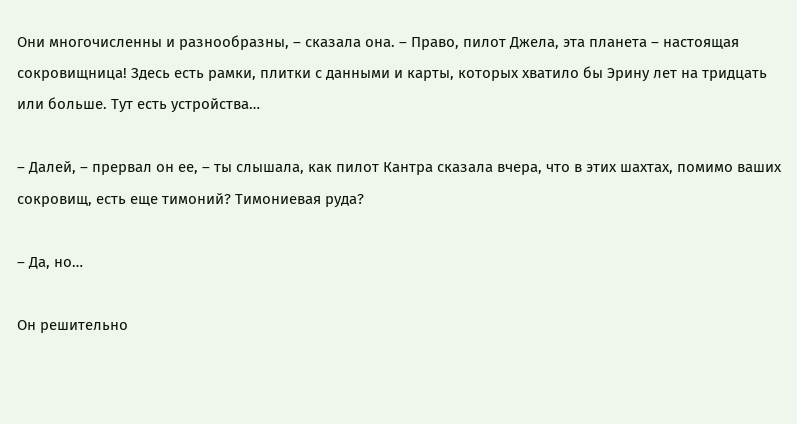Они многочисленны и разнообразны, – сказала она. – Право, пилот Джела, эта планета – настоящая сокровищница! Здесь есть рамки, плитки с данными и карты, которых хватило бы Эрину лет на тридцать или больше. Тут есть устройства…

– Далей, – прервал он ее, – ты слышала, как пилот Кантра сказала вчера, что в этих шахтах, помимо ваших сокровищ, есть еще тимоний? Тимониевая руда?

– Да, но…

Он решительно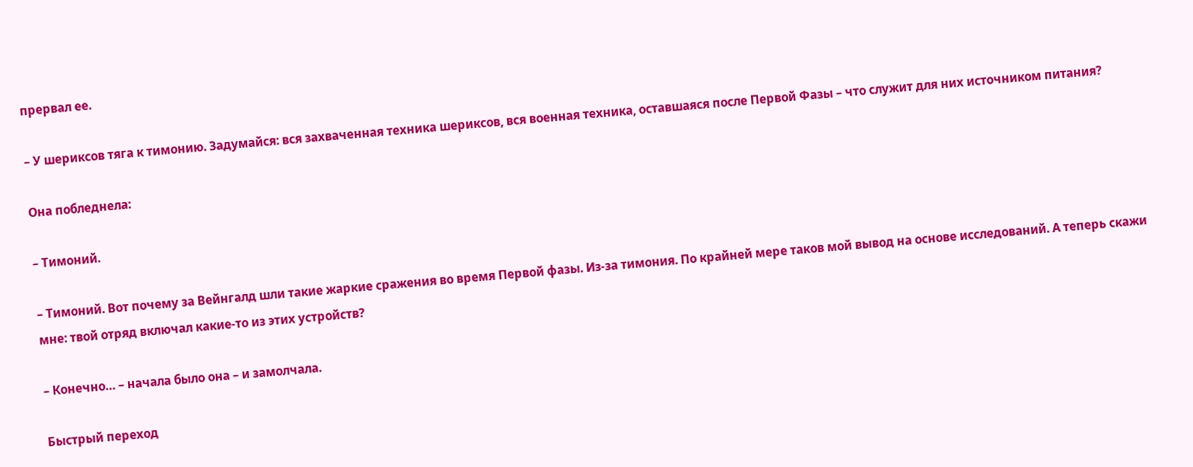прервал ее.

– У шериксов тяга к тимонию. Задумайся: вся захваченная техника шериксов, вся военная техника, оставшаяся после Первой Фазы – что служит для них источником питания?

Она побледнела:

– Тимоний.

– Тимоний. Вот почему за Вейнгалд шли такие жаркие сражения во время Первой фазы. Из-за тимония. По крайней мере таков мой вывод на основе исследований. А теперь скажи мне: твой отряд включал какие-то из этих устройств?

– Конечно… – начала было она – и замолчала.

Быстрый переход